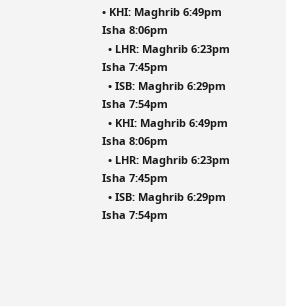• KHI: Maghrib 6:49pm Isha 8:06pm
  • LHR: Maghrib 6:23pm Isha 7:45pm
  • ISB: Maghrib 6:29pm Isha 7:54pm
  • KHI: Maghrib 6:49pm Isha 8:06pm
  • LHR: Maghrib 6:23pm Isha 7:45pm
  • ISB: Maghrib 6:29pm Isha 7:54pm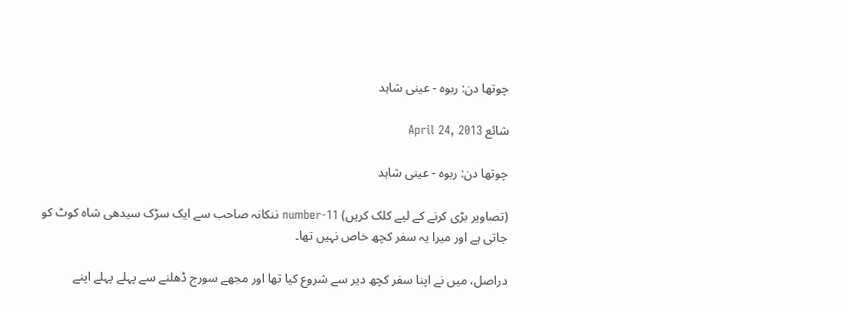چوتھا دن: ربوہ - عینی شاہد

شائع April 24, 2013

چوتھا دن: ربوہ - عینی شاہد

(تصاویر بڑی کرنے کے لیے کلک کریں) number-11 ننکانہ صاحب سے ایک سڑک سیدھی شاہ کوٹ کو جاتی ہے اور میرا یہ سفر کچھ خاص نہیں تھا۔

دراصل، میں نے اپنا سفر کچھ دیر سے شروع کیا تھا اور مجھے سورج ڈھلنے سے پہلے پہلے اپنے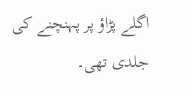اگلے پڑاؤ پر پہنچنے کی جلدی تھی۔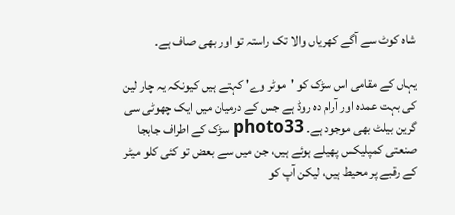شاہ کوٹ سے آگے کھریاں والا تک راستہ تو اور بھی صاف ہے۔

یہاں کے مقامی اس سڑک کو 'موٹر وے' کہتے ہیں کیونکہ یہ چار لین کی بہت عمدہ اور آرام دہ روڈ ہے جس کے درمیان میں ایک چھوٹی سی گرین بیلٹ بھی موجود ہے۔ photo33 سڑک کے اطراف جابجا صنعتی کمپلیکس پھیلے ہوئے ہیں، جن میں سے بعض تو کئی کلو میٹر کے رقبے پر محیط ہیں، لیکن آپ کو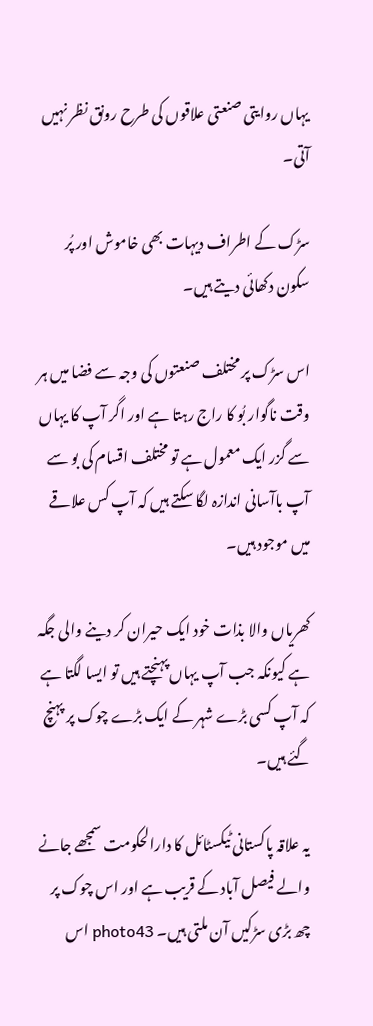یہاں روایتی صنعتی علاقوں کی طرح رونق نظر نہیں آتی۔

سڑک کے اطراف دیہات بھی خاموش اور پُر سکون دکھائی دیتے ہیں۔

اس سڑک پر مختلف صنعتوں کی وجہ سے فضا میں ہر وقت ناگوار بُو کا راج رہتا ہے اور اگر آپ کا یہاں سے گزر ایک معمول ہے تو مختلف اقسام کی بو سے آپ باآسانی اندازہ لگا سکتے ہیں کہ آپ کس علاقے میں موجود ہیں۔

کھریاں والا بذات خود ایک حیران کر دینے والی جگہ ہے کیونکہ جب آپ یہاں پہنچتے ہیں تو ایسا لگتا ہے کہ آپ کسی بڑے شہر کے ایک بڑے چوک پر پہنچ گئے ہیں۔

یہ علاقہ پاکستانی ٹیکسٹائل کا دارالحکومت سمجھے جانے والے فیصل آباد کے قریب ہے اور اس چوک پر چھ بڑی سڑکیں آن ملتی ہیں۔ photo43 اس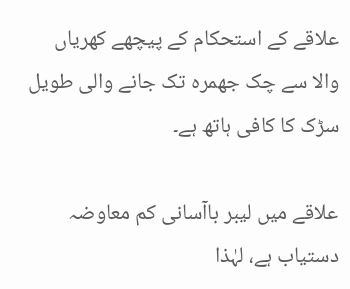علاقے کے استحکام کے پیچھے کھریاں والا سے چک جھمرہ تک جانے والی طویل سڑک کا کافی ہاتھ ہے۔

علاقے میں لیبر باآسانی کم معاوضہ دستیاب ہے، لہٰذا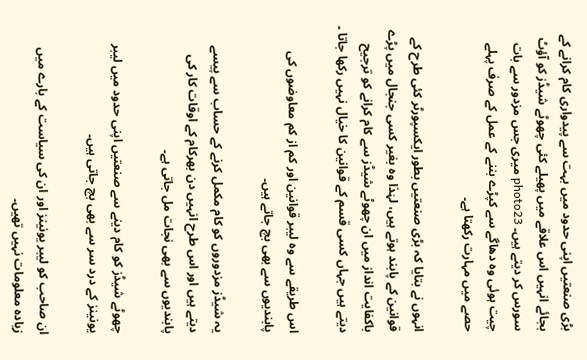بڑی صنعتیں اپنی حدود میں بہت سے پیدواری کام کرانے کے بجائے انہیں اس علاقے میں پھیلے کئی چھوٹے شیڈز کو آؤٹ سورس کر دیتے ہیں۔ photo23 میری جس مزدور سے بات چیت ہوئی وہ دھاگے سے کپڑے بننے کے عمل کے صرف پہلے حصے میں مہارت رکھتا ہے۔

انہوں نے بتایا کہ بڑی صنعتیں بطور ایکسپورٹر کئی طرح کے قوانین کے پابند ہوتے ہیں، لہٰذا وہ بغیر کسی جنجال میں پڑے باکفایت انداز میں ان چھوٹے شیڈز سے کام کرانے کو ترجیح دیتے ہیں جہاں کسی قسم کے قوانین کا خیال نہیں رکھا جاتا ۔

اس طریقے سے وہ لیبر قوانین اور کم از کم معاوضوں کی پابندیوں سے بھی بچ جاتے ہیں۔

یہ شیڈز مزدوروں کو کام مکمل کرنے کے حساب سے پیسے دیتے ہیں اور اس طرح انہیں دن بھرکام کے اوقات کار کی پابندیوں سے بھی نجات مل جاتی ہے۔

چھوٹے شیڈز کو کام دینے سے صنعتیں اپنی حدود میں لیبر یونینز کے درد سر سے بھی بچ جاتی ہیں۔

ان صاحب کو لیبر یونینز اور ان کی سیاست کے بارے میں زیادہ معلومات نہیں تھیں۔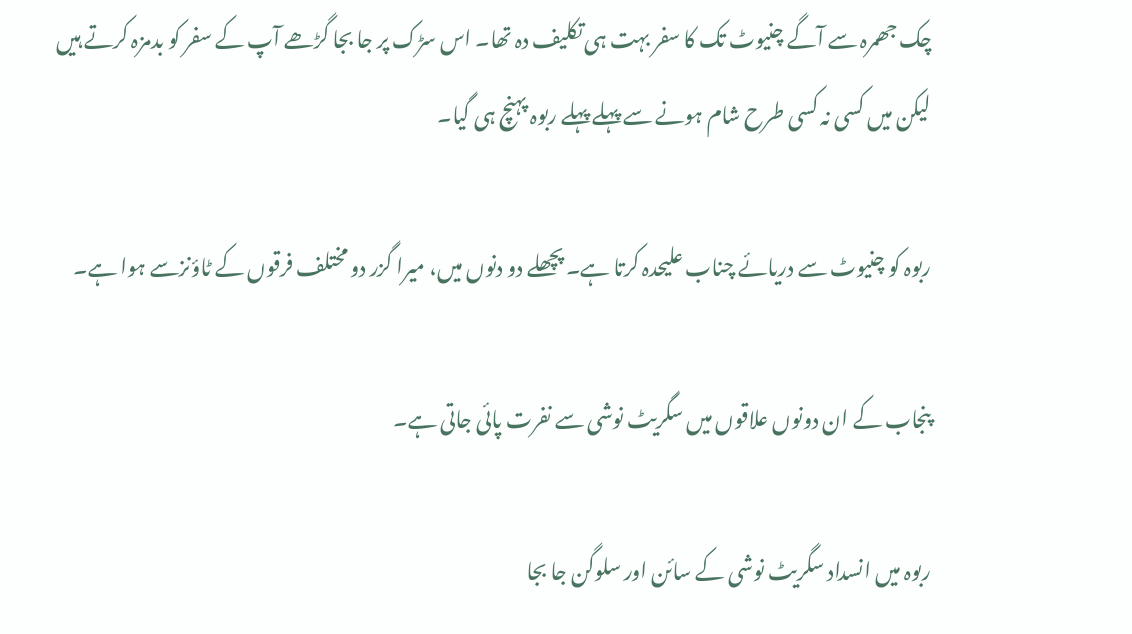چک جھمرہ سے آگے چنیوٹ تک کا سفر بہت ہی تکلیف دہ تھا۔ اس سڑک پر جا بجا گڑھے آپ کے سفر کو بدمزہ کرتے ہیں لیکن میں کسی نہ کسی طرح شام ہونے سے پہلے پہلے ربوہ پہنچ ہی گیا۔

ربوہ کو چنیوٹ سے دریائے چناب علیحدہ کرتا ہے۔ پچھلے دو دنوں میں، میرا گزر دو مختلف فرقوں کے ٹاؤنزسے ہوا ہے۔

پنجاب کے ان دونوں علاقوں میں سگریٹ نوشی سے نفرت پائی جاتی ہے۔

ربوہ میں انسداد سگریٹ نوشی کے سائن اور سلوگن جا بجا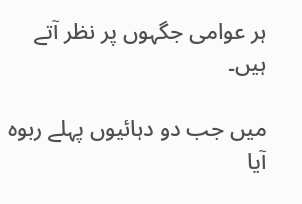ہر عوامی جگہوں پر نظر آتے ہیں۔

میں جب دو دہائیوں پہلے ربوہ آیا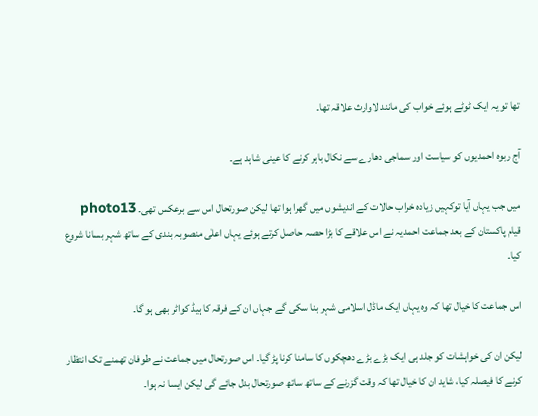تھا تو یہ ایک ٹوٹے ہوئے خواب کی مانند لاوارث علاقہ تھا۔

آج ربوہ احمدیوں کو سیاست اور سماجی دھارے سے نکال باہر کرنے کا عینی شاہد ہے۔

میں جب یہاں آیا توکہیں زیادہ خراب حالات کے اندیشوں میں گھرا ہوا تھا لیکن صورتحال اس سے برعکس تھی۔ photo13 قیام پاکستان کے بعد جماعت احمدیہ نے اس علاقے کا بڑا حصہ حاصل کرتے ہوئے یہاں اعلٰی منصوبہ بندی کے ساتھ شہر بسانا شروع کیا۔

اس جماعت کا خیال تھا کہ وہ یہاں ایک ماڈل اسلامی شہر بنا سکی گے جہاں ان کے فرقہ کا ہیڈ کواٹر بھی ہو گا۔

لیکن ان کی خواہشات کو جلد ہی ایک بڑے بڑے دھچکوں کا سامنا کرنا پڑ گیا۔ اس صورتحال میں جماعت نے طوفان تھمنے تک انتظار کرنے کا فیصلہ کیا، شاید ان کا خیال تھا کہ وقت گزرنے کے ساتھ ساتھ صورتحال بدل جائے گی لیکن ایسا نہ ہوا۔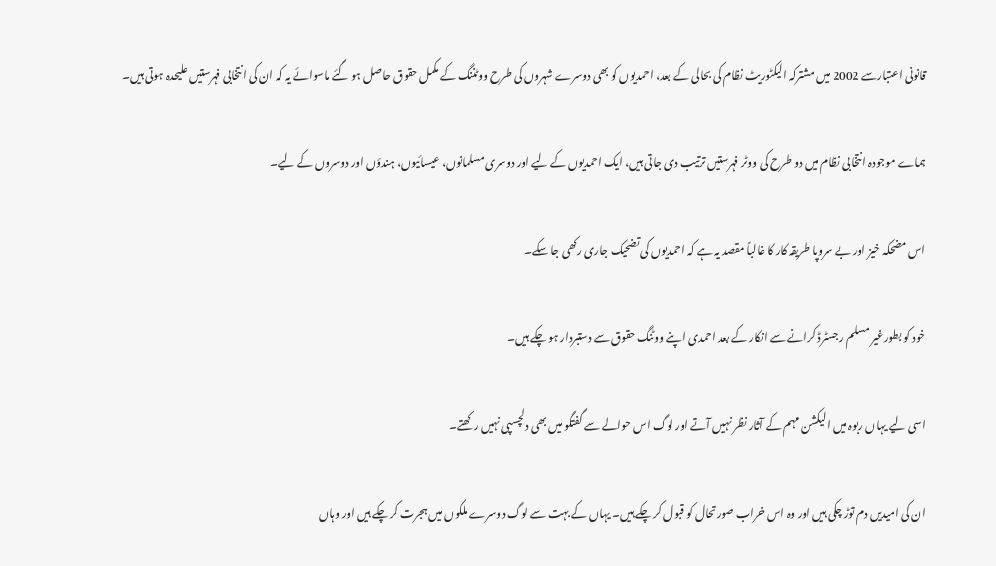قانونی اعتبارسے 2002 میں مشترکہ الیکٹوریٹ نظام کی بحالی کے بعد، احمدیوں کو بھی دوسرے شہروں کی طرح ووٹننگ کے مکمل حقوق حاصل ہو گئے ماسوائے یہ کہ ان کی انتخابی فہرستیں علیحدہ ہوتی ہیں۔

ہماے موجودہ انتخابی نظام میں دو طرح کی ووٹر فہرستیں ترتیب دی جاتی ہیں، ایک احمدیوں کے لیے اور دوسری مسلمانوں، عیسائیوں، ہندؤں اور دوسروں کے لیے۔

اس مضحکہ خیز اور بے سروپا طریقہ کار کا غالباً مقصد یہ ہے کہ احمدیوں کی تضحیک جاری رکھی جا سکے۔

خود کو بطورغیر مسلم رجسٹرڈ کرانے سے انکار کے بعد احمدی اپنے ووٹنگ حقوق سے دستبردار ہو چکے ہیں۔

اسی لیے یہاں ربوہ میں الیکشن مہم کے آثار نظر نہیں آتے اور لوگ اس حوالے سے گفتگو میں بھی دلچسپی نہیں رکھتے۔

ان کی امیدیں دم توڑ چکی ہیں اور وہ اس خراب صورتحال کو قبول کر چکے ہیں۔ یہاں کے بہت سے لوگ دوسرے ملکوں میں ہجرت کر چکے ہیں اور وہاں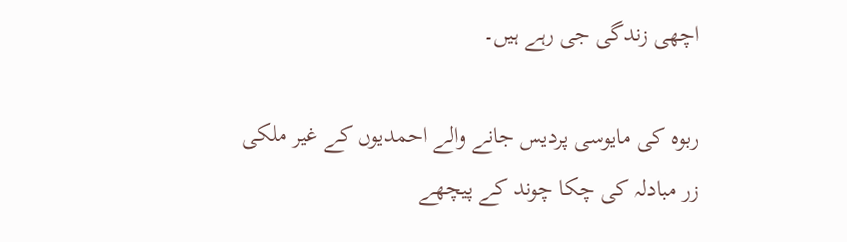اچھی زندگی جی رہے ہیں۔

ربوہ کی مایوسی پردیس جانے والے احمدیوں کے غیر ملکی زر مبادلہ کی چکا چوند کے پیچھے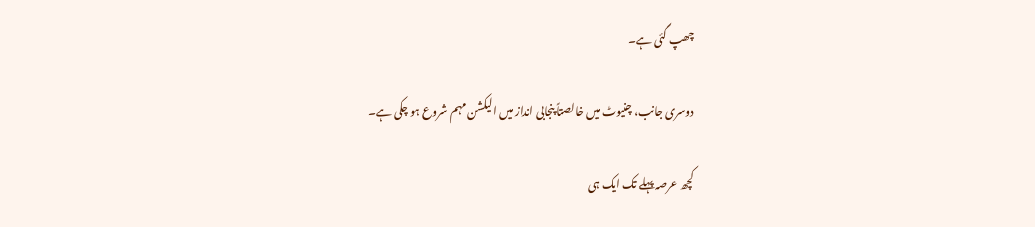چھپ گئی ہے۔

دوسری جانب، چنیوٹ میں خالصتاً پنجابی انداز میں الیکشن مہم شروع ہو چکی ہے۔

کچھ عرصہ پہلے تک ایک ہی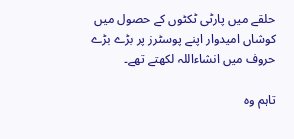حلقے میں پارٹی ٹکٹوں کے حصول میں کوشاں امیدوار اپنے پوسٹرز پر بڑے بڑے حروف میں انشاءاللہ لکھتے تھے۔

تاہم وہ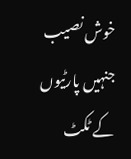خوش نصیب جنہیں پارٹیوں کے ٹکٹ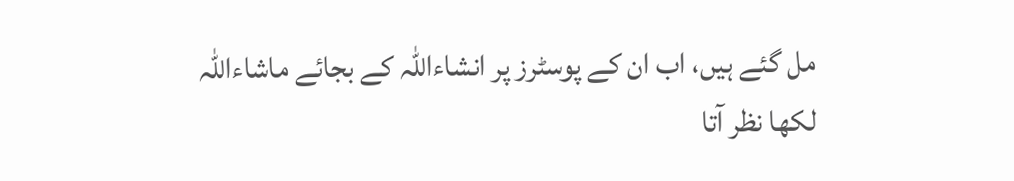مل گئے ہیں، اب ان کے پوسٹرز پر انشاءاللہ کے بجائے ماشاءاللہ لکھا نظر آتا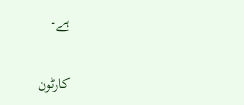ہے۔

کارٹون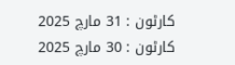کارٹون : 31 مارچ 2025
کارٹون : 30 مارچ 2025